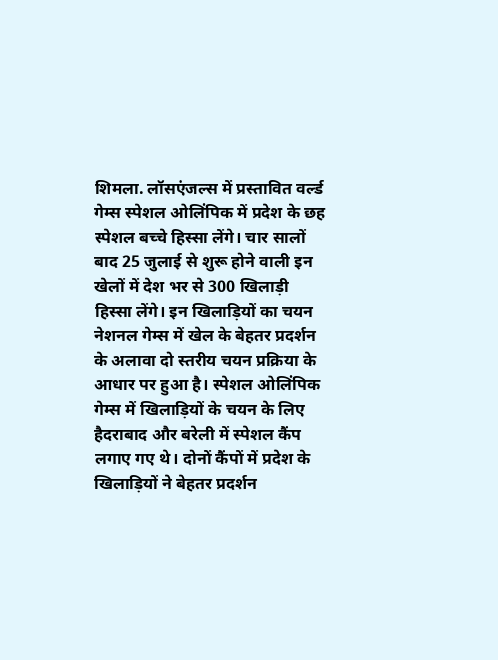शिमला. लॉसएंजल्स में प्रस्तावित वर्ल्ड गेम्स स्पेशल ओलिंपिक में प्रदेश के छह स्पेशल बच्चे हिस्सा लेंगे। चार सालों बाद 25 जुलाई से शुरू होने वाली इन खेलों में देश भर से 300 खिलाड़ी हिस्सा लेंगे। इन खिलाड़ियों का चयन नेशनल गेम्स में खेल के बेहतर प्रदर्शन के अलावा दो स्तरीय चयन प्रक्रिया के आधार पर हुआ है। स्पेशल ओलिंपिक गेम्स में खिलाड़ियों के चयन के लिए
हैदराबाद और बरेली में स्पेशल कैंप लगाए गए थे। दोनों कैंपों में प्रदेश के खिलाड़ियों ने बेहतर प्रदर्शन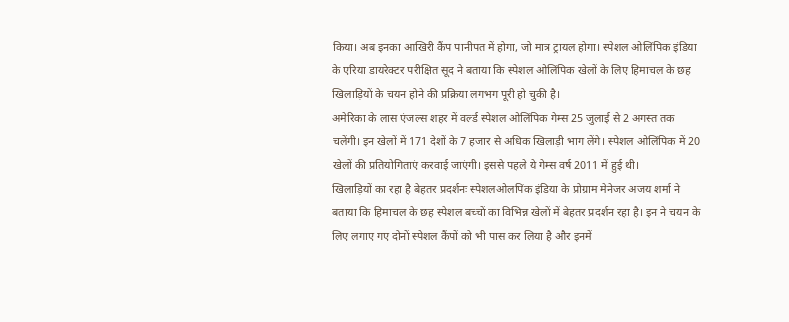किया। अब इनका आखिरी कैंप पानीपत में होगा, जो मात्र ट्रायल होगा। स्पेशल ओलिंपिक इंडिया के एरिया डायरेक्टर परीक्षित सूद ने बताया कि स्पेशल ओलिंपिक खेलों के लिए हिमाचल के छह खिलाड़ियों के चयन होने की प्रक्रिया लगभग पूरी हो चुकी है।
अमेरिका के लास एंजल्स शहर में वर्ल्ड स्पेशल ओलिंपिक गेम्स 25 जुलाई से 2 अगस्त तक चलेंगी। इन खेलों में 171 देशों के 7 हजार से अधिक खिलाड़ी भाग लेंगे। स्पेशल ओलिंपिक में 20 खेलों की प्रतियोगिताएं करवाई जाएंगी। इससे पहले ये गेम्स वर्ष 2011 में हुई थी।
खिलाड़ियों का रहा है बेहतर प्रदर्शनः स्पेशलओलपिंक इंडिया के प्रोग्राम मेनेजर अजय शर्मा ने बताया कि हिमाचल के छह स्पेशल बच्चों का विभिन्न खेलों में बेहतर प्रदर्शन रहा है। इन ने चयन के लिए लगाए गए दोनों स्पेशल कैंपों को भी पास कर लिया है और इनमें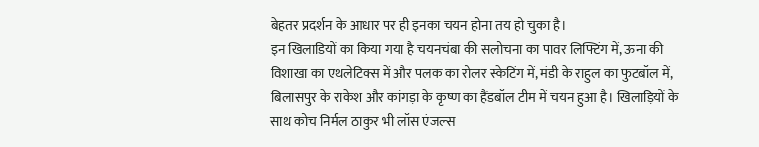बेहतर प्रदर्शन के आधार पर ही इनका चयन होना तय हो चुका है।
इन खिलाडियों का किया गया है चयनचंबा की सलोचना का पावर लिफ्टिंग में, ऊना की विशाखा का एथलेटिक्स में और पलक का रोलर स्केटिंग में, मंडी के राहुल का फुटबॉल में, बिलासपुर के राकेश और कांगड़ा के कृष्ण का हैंडबॉल टीम में चयन हुआ है। खिलाड़ियों के साथ कोच निर्मल ठाकुर भी लॉस एंजल्स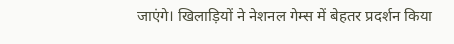जाएंगे। खिलाड़ियों ने नेशनल गेम्स में बेहतर प्रदर्शन किया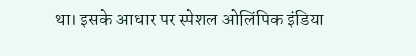था। इसके आधार पर स्पेशल ओलिंपिक इंडिया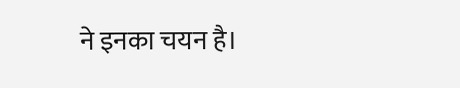ने इनका चयन है।